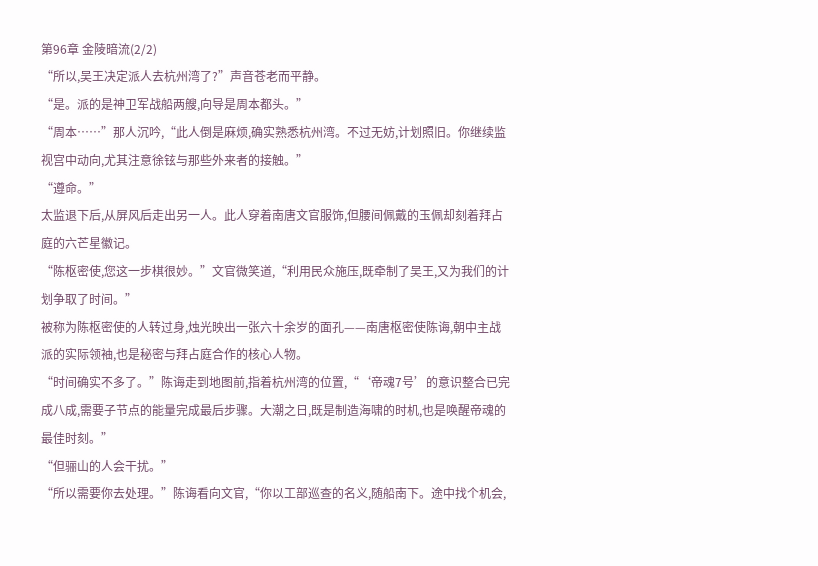第96章 金陵暗流(2/2)
“所以,吴王决定派人去杭州湾了?”声音苍老而平静。
“是。派的是神卫军战船两艘,向导是周本都头。”
“周本……”那人沉吟,“此人倒是麻烦,确实熟悉杭州湾。不过无妨,计划照旧。你继续监视宫中动向,尤其注意徐铉与那些外来者的接触。”
“遵命。”
太监退下后,从屏风后走出另一人。此人穿着南唐文官服饰,但腰间佩戴的玉佩却刻着拜占庭的六芒星徽记。
“陈枢密使,您这一步棋很妙。”文官微笑道,“利用民众施压,既牵制了吴王,又为我们的计划争取了时间。”
被称为陈枢密使的人转过身,烛光映出一张六十余岁的面孔——南唐枢密使陈诲,朝中主战派的实际领袖,也是秘密与拜占庭合作的核心人物。
“时间确实不多了。”陈诲走到地图前,指着杭州湾的位置,“‘帝魂7号’的意识整合已完成八成,需要子节点的能量完成最后步骤。大潮之日,既是制造海啸的时机,也是唤醒帝魂的最佳时刻。”
“但骊山的人会干扰。”
“所以需要你去处理。”陈诲看向文官,“你以工部巡查的名义,随船南下。途中找个机会,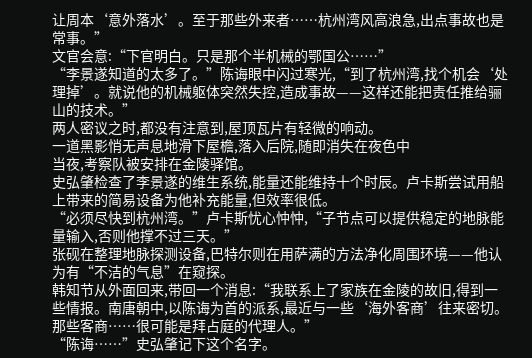让周本‘意外落水’。至于那些外来者……杭州湾风高浪急,出点事故也是常事。”
文官会意:“下官明白。只是那个半机械的鄂国公……”
“李景遂知道的太多了。”陈诲眼中闪过寒光,“到了杭州湾,找个机会‘处理掉’。就说他的机械躯体突然失控,造成事故——这样还能把责任推给骊山的技术。”
两人密议之时,都没有注意到,屋顶瓦片有轻微的响动。
一道黑影悄无声息地滑下屋檐,落入后院,随即消失在夜色中
当夜,考察队被安排在金陵驿馆。
史弘肇检查了李景遂的维生系统,能量还能维持十个时辰。卢卡斯尝试用船上带来的简易设备为他补充能量,但效率很低。
“必须尽快到杭州湾。”卢卡斯忧心忡忡,“子节点可以提供稳定的地脉能量输入,否则他撑不过三天。”
张砚在整理地脉探测设备,巴特尔则在用萨满的方法净化周围环境——他认为有“不洁的气息”在窥探。
韩知节从外面回来,带回一个消息:“我联系上了家族在金陵的故旧,得到一些情报。南唐朝中,以陈诲为首的派系,最近与一些‘海外客商’往来密切。那些客商……很可能是拜占庭的代理人。”
“陈诲……”史弘肇记下这个名字。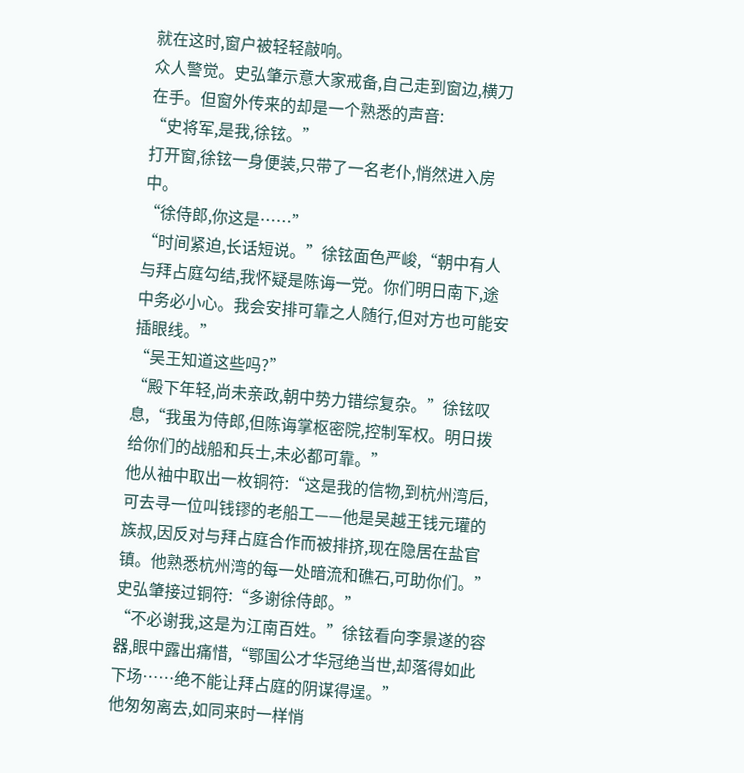就在这时,窗户被轻轻敲响。
众人警觉。史弘肇示意大家戒备,自己走到窗边,横刀在手。但窗外传来的却是一个熟悉的声音:
“史将军,是我,徐铉。”
打开窗,徐铉一身便装,只带了一名老仆,悄然进入房中。
“徐侍郎,你这是……”
“时间紧迫,长话短说。”徐铉面色严峻,“朝中有人与拜占庭勾结,我怀疑是陈诲一党。你们明日南下,途中务必小心。我会安排可靠之人随行,但对方也可能安插眼线。”
“吴王知道这些吗?”
“殿下年轻,尚未亲政,朝中势力错综复杂。”徐铉叹息,“我虽为侍郎,但陈诲掌枢密院,控制军权。明日拨给你们的战船和兵士,未必都可靠。”
他从袖中取出一枚铜符:“这是我的信物,到杭州湾后,可去寻一位叫钱镠的老船工——他是吴越王钱元瓘的族叔,因反对与拜占庭合作而被排挤,现在隐居在盐官镇。他熟悉杭州湾的每一处暗流和礁石,可助你们。”
史弘肇接过铜符:“多谢徐侍郎。”
“不必谢我,这是为江南百姓。”徐铉看向李景遂的容器,眼中露出痛惜,“鄂国公才华冠绝当世,却落得如此下场……绝不能让拜占庭的阴谋得逞。”
他匆匆离去,如同来时一样悄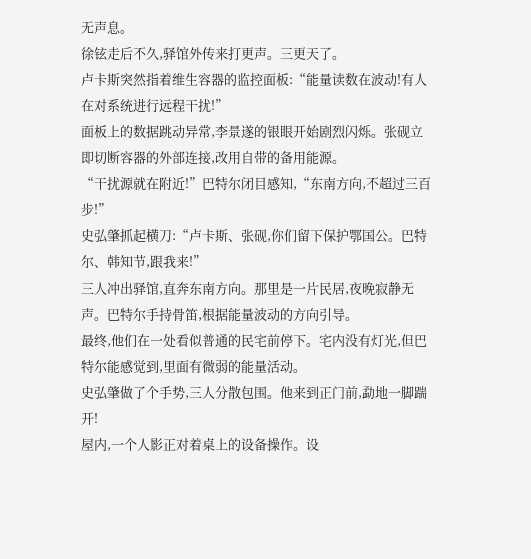无声息。
徐铉走后不久,驿馆外传来打更声。三更天了。
卢卡斯突然指着维生容器的监控面板:“能量读数在波动!有人在对系统进行远程干扰!”
面板上的数据跳动异常,李景遂的银眼开始剧烈闪烁。张砚立即切断容器的外部连接,改用自带的备用能源。
“干扰源就在附近!”巴特尔闭目感知,“东南方向,不超过三百步!”
史弘肇抓起横刀:“卢卡斯、张砚,你们留下保护鄂国公。巴特尔、韩知节,跟我来!”
三人冲出驿馆,直奔东南方向。那里是一片民居,夜晚寂静无声。巴特尔手持骨笛,根据能量波动的方向引导。
最终,他们在一处看似普通的民宅前停下。宅内没有灯光,但巴特尔能感觉到,里面有微弱的能量活动。
史弘肇做了个手势,三人分散包围。他来到正门前,勐地一脚踹开!
屋内,一个人影正对着桌上的设备操作。设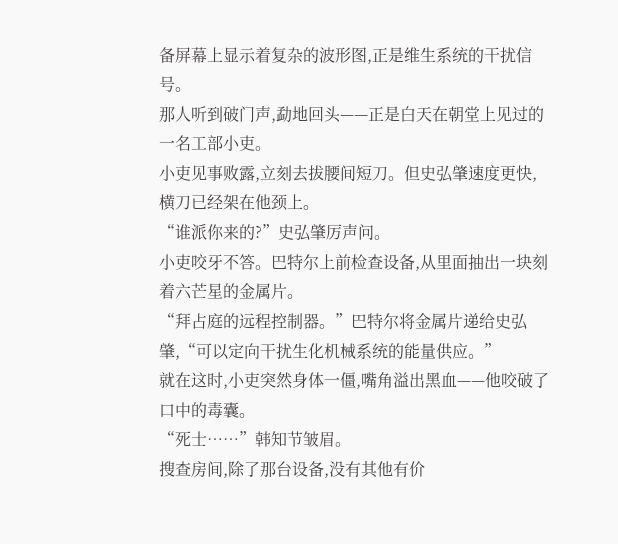备屏幕上显示着复杂的波形图,正是维生系统的干扰信号。
那人听到破门声,勐地回头——正是白天在朝堂上见过的一名工部小吏。
小吏见事败露,立刻去拔腰间短刀。但史弘肇速度更快,横刀已经架在他颈上。
“谁派你来的?”史弘肇厉声问。
小吏咬牙不答。巴特尔上前检查设备,从里面抽出一块刻着六芒星的金属片。
“拜占庭的远程控制器。”巴特尔将金属片递给史弘肇,“可以定向干扰生化机械系统的能量供应。”
就在这时,小吏突然身体一僵,嘴角溢出黑血——他咬破了口中的毒囊。
“死士……”韩知节皱眉。
搜查房间,除了那台设备,没有其他有价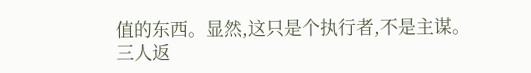值的东西。显然,这只是个执行者,不是主谋。
三人返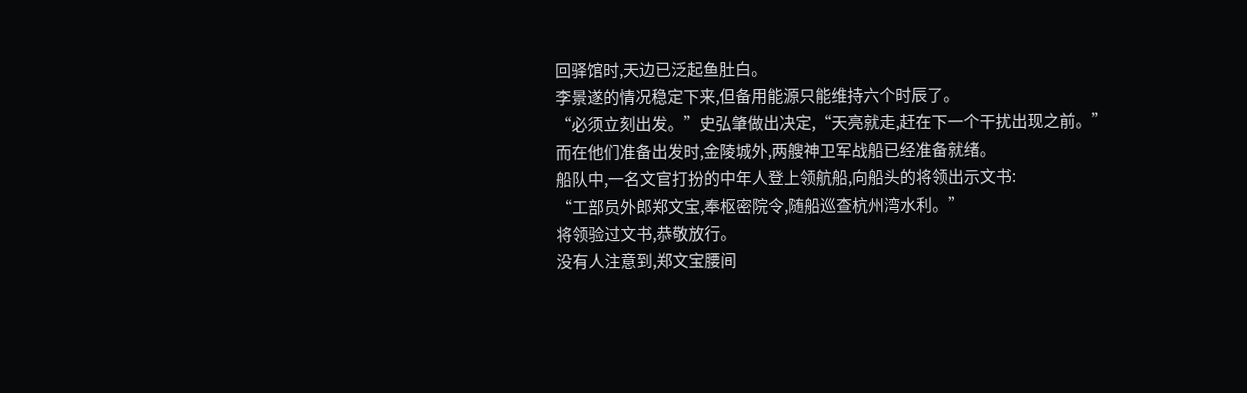回驿馆时,天边已泛起鱼肚白。
李景遂的情况稳定下来,但备用能源只能维持六个时辰了。
“必须立刻出发。”史弘肇做出决定,“天亮就走,赶在下一个干扰出现之前。”
而在他们准备出发时,金陵城外,两艘神卫军战船已经准备就绪。
船队中,一名文官打扮的中年人登上领航船,向船头的将领出示文书:
“工部员外郎郑文宝,奉枢密院令,随船巡查杭州湾水利。”
将领验过文书,恭敬放行。
没有人注意到,郑文宝腰间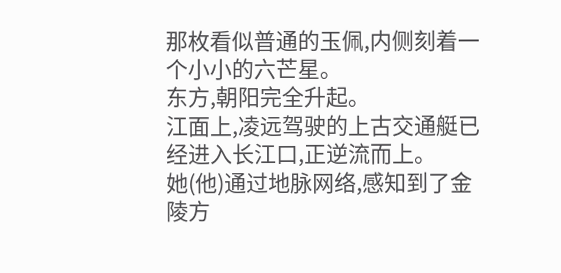那枚看似普通的玉佩,内侧刻着一个小小的六芒星。
东方,朝阳完全升起。
江面上,凌远驾驶的上古交通艇已经进入长江口,正逆流而上。
她(他)通过地脉网络,感知到了金陵方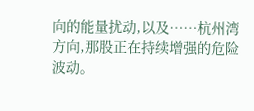向的能量扰动,以及……杭州湾方向,那股正在持续增强的危险波动。